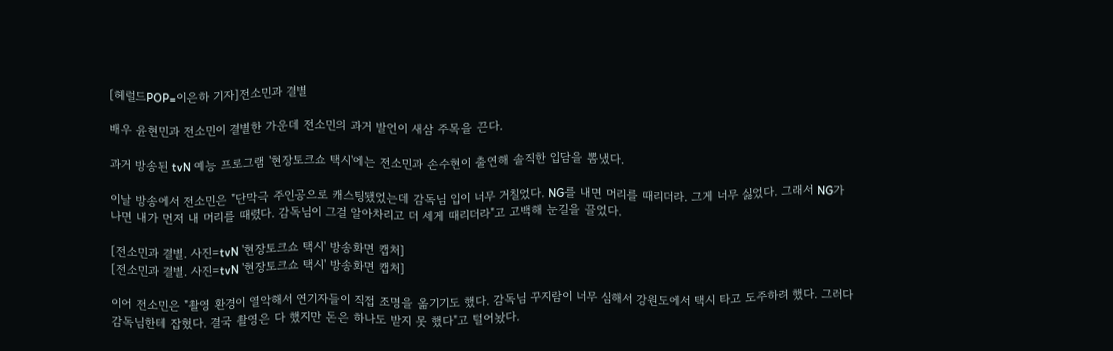[헤럴드POP=이은하 기자]전소민과 결별

배우 윤현민과 전소민이 결별한 가운데 전소민의 과거 발언이 새삼 주목을 끈다.

과거 방송된 tvN 예능 프로그램 '현장토크쇼 택시'에는 전소민과 손수현이 출연해 솔직한 입담을 뽐냈다.

이날 방송에서 전소민은 "단막극 주인공으로 캐스팅됐었는데 감독님 입이 너무 거칠었다. NG를 내면 머리를 때리더라. 그게 너무 싫었다. 그래서 NG가 나면 내가 먼저 내 머리를 때렸다. 감독님이 그걸 알아차리고 더 세게 때리더라"고 고백해 눈길을 끌었다.

[전소민과 결별. 사진=tvN '현장토크쇼 택시' 방송화면 캡처]
[전소민과 결별. 사진=tvN '현장토크쇼 택시' 방송화면 캡처]

이어 전소민은 "촬영 환경이 열악해서 연기자들이 직접 조명을 옮기기도 했다. 감독님 꾸지람이 너무 심해서 강원도에서 택시 타고 도주하려 했다. 그러다 감독님한테 잡혔다. 결국 촬영은 다 했지만 돈은 하나도 받지 못 했다"고 털어놨다.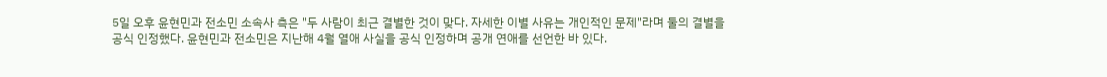5일 오후 윤현민과 전소민 소속사 측은 "두 사람이 최근 결별한 것이 맞다. 자세한 이별 사유는 개인적인 문제"라며 둘의 결별을 공식 인정했다. 윤현민과 전소민은 지난해 4월 열애 사실을 공식 인정하며 공개 연애를 선언한 바 있다.